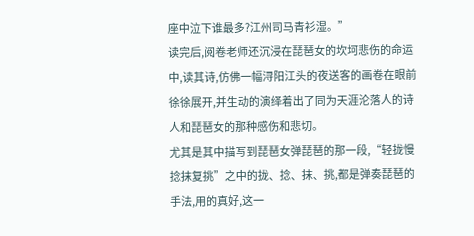座中泣下谁最多?江州司马青衫湿。”
读完后,阅卷老师还沉浸在琵琶女的坎坷悲伤的命运中,读其诗,仿佛一幅浔阳江头的夜送客的画卷在眼前徐徐展开,并生动的演绎着出了同为天涯沦落人的诗人和琵琶女的那种感伤和悲切。
尤其是其中描写到琵琶女弹琵琶的那一段,“轻拢慢捻抹复挑”之中的拢、捻、抹、挑,都是弹奏琵琶的手法,用的真好,这一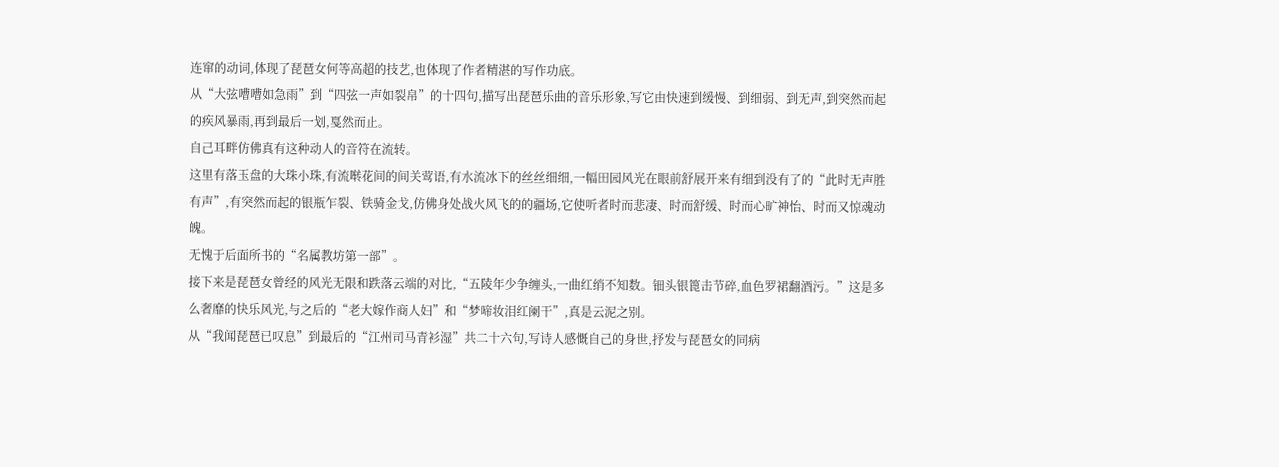连窜的动词,体现了琵琶女何等高超的技艺,也体现了作者精湛的写作功底。
从“大弦嘈嘈如急雨”到“四弦一声如裂帛”的十四句,描写出琵琶乐曲的音乐形象,写它由快速到缓慢、到细弱、到无声,到突然而起的疾风暴雨,再到最后一划,戛然而止。
自己耳畔仿佛真有这种动人的音符在流转。
这里有落玉盘的大珠小珠,有流啭花间的间关莺语,有水流冰下的丝丝细细,一幅田园风光在眼前舒展开来有细到没有了的“此时无声胜有声”,有突然而起的银瓶乍裂、铁骑金戈,仿佛身处战火风飞的的疆场,它使听者时而悲凄、时而舒缓、时而心旷神怡、时而又惊魂动魄。
无愧于后面所书的“名属教坊第一部”。
接下来是琵琶女曾经的风光无限和跌落云端的对比,“五陵年少争缠头,一曲红绡不知数。钿头银篦击节碎,血色罗裙翻酒污。”这是多么奢靡的快乐风光,与之后的“老大嫁作商人妇”和“梦啼妆泪红阑干”,真是云泥之别。
从“我闻琵琶已叹息”到最后的“江州司马青衫湿”共二十六句,写诗人感慨自己的身世,抒发与琵琶女的同病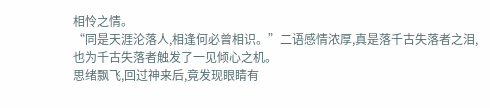相怜之情。
“同是天涯沦落人,相逢何必曾相识。”二语感情浓厚,真是落千古失落者之泪,也为千古失落者触发了一见倾心之机。
思绪飘飞,回过神来后,竟发现眼睛有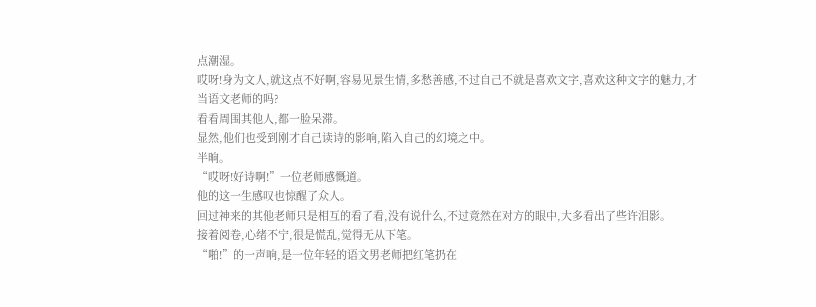点潮湿。
哎呀!身为文人,就这点不好啊,容易见景生情,多愁善感,不过自己不就是喜欢文字,喜欢这种文字的魅力,才当语文老师的吗?
看看周围其他人,都一脸呆滞。
显然,他们也受到刚才自己读诗的影响,陷入自己的幻境之中。
半晌。
“哎呀!好诗啊!”一位老师感慨道。
他的这一生感叹也惊醒了众人。
回过神来的其他老师只是相互的看了看,没有说什么,不过竟然在对方的眼中,大多看出了些许泪影。
接着阅卷,心绪不宁,很是慌乱,觉得无从下笔。
“啪!”的一声响,是一位年轻的语文男老师把红笔扔在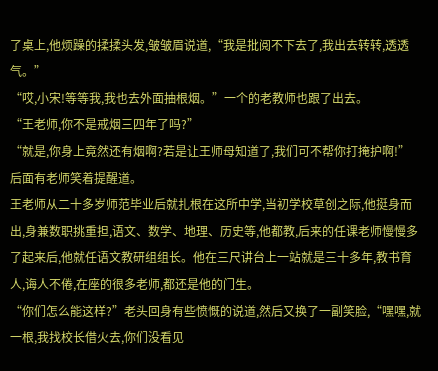了桌上,他烦躁的揉揉头发,皱皱眉说道,“我是批阅不下去了,我出去转转,透透气。”
“哎,小宋!等等我,我也去外面抽根烟。”一个的老教师也跟了出去。
“王老师,你不是戒烟三四年了吗?”
“就是,你身上竟然还有烟啊?若是让王师母知道了,我们可不帮你打掩护啊!”后面有老师笑着提醒道。
王老师从二十多岁师范毕业后就扎根在这所中学,当初学校草创之际,他挺身而出,身兼数职挑重担,语文、数学、地理、历史等,他都教,后来的任课老师慢慢多了起来后,他就任语文教研组组长。他在三尺讲台上一站就是三十多年,教书育人,诲人不倦,在座的很多老师,都还是他的门生。
“你们怎么能这样?”老头回身有些愤慨的说道,然后又换了一副笑脸,“嘿嘿,就一根,我找校长借火去,你们没看见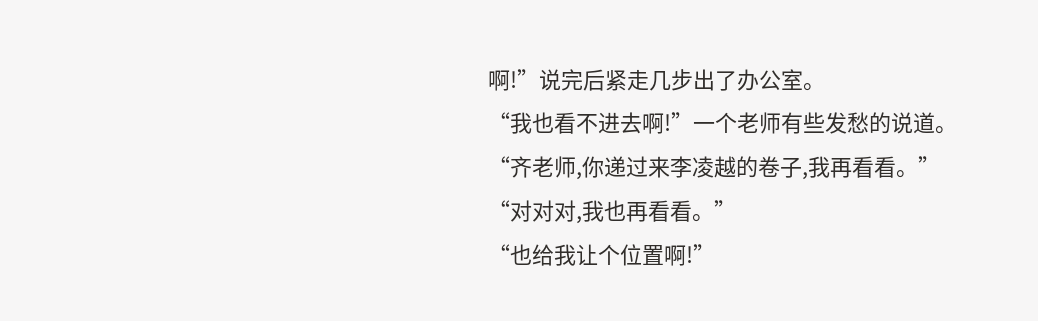啊!”说完后紧走几步出了办公室。
“我也看不进去啊!”一个老师有些发愁的说道。
“齐老师,你递过来李凌越的卷子,我再看看。”
“对对对,我也再看看。”
“也给我让个位置啊!”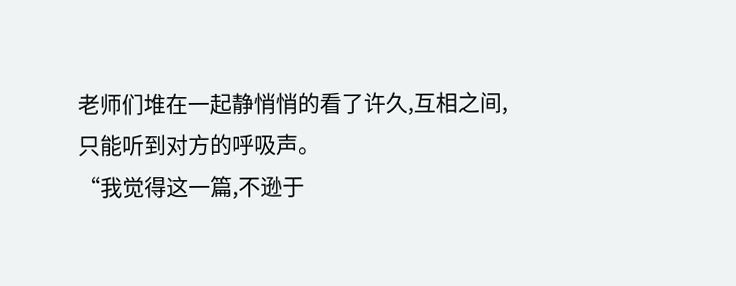老师们堆在一起静悄悄的看了许久,互相之间,只能听到对方的呼吸声。
“我觉得这一篇,不逊于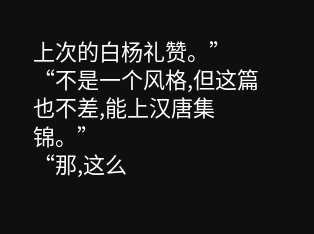上次的白杨礼赞。”
“不是一个风格,但这篇也不差,能上汉唐集锦。”
“那,这么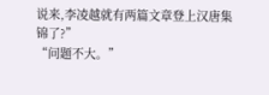说来,李凌越就有两篇文章登上汉唐集锦了?”
“问题不大。”